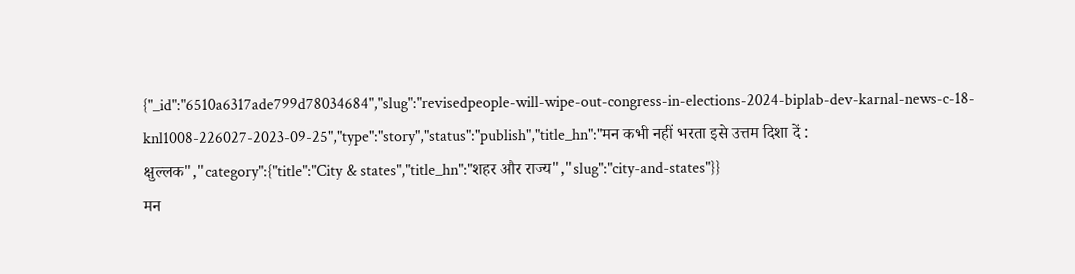{"_id":"6510a6317ade799d78034684","slug":"revisedpeople-will-wipe-out-congress-in-elections-2024-biplab-dev-karnal-news-c-18-knl1008-226027-2023-09-25","type":"story","status":"publish","title_hn":"मन कभी नहीं भरता इसे उत्तम दिशा दें : क्षुल्लक","category":{"title":"City & states","title_hn":"शहर और राज्य","slug":"city-and-states"}}
मन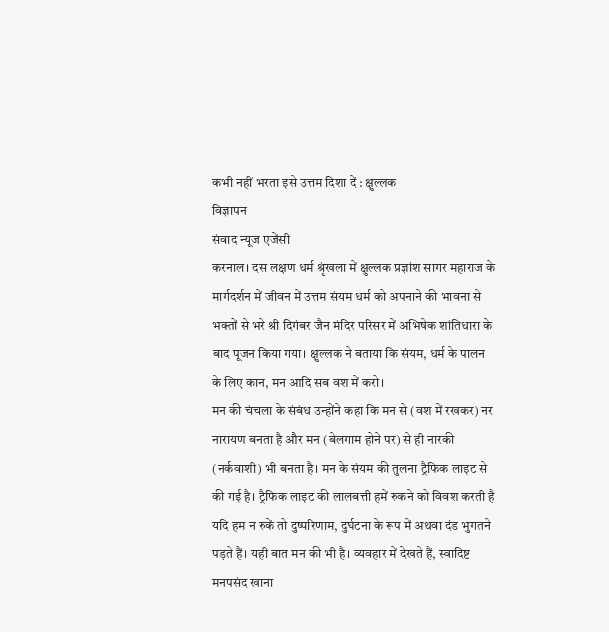कभी नहीं भरता इसे उत्तम दिशा दें : क्षुल्लक
विज्ञापन
संवाद न्यूज एजेंसी
करनाल। दस लक्षण धर्म श्रृंखला में क्षुल्लक प्रज्ञांश सागर महाराज के मार्गदर्शन में जीवन में उत्तम संयम धर्म को अपनाने की भावना से भक्तों से भरे श्री दिगंबर जैन मंदिर परिसर में अभिषेक शांतिधारा के बाद पूजन किया गया। क्षुल्लक ने बताया कि संयम, धर्म के पालन के लिए कान, मन आदि सब वश में करो।
मन की चंचला के संबंध उन्होंने कहा कि मन से (वश में रखकर) नर नारायण बनता है और मन (बेलगाम होने पर) से ही नारकी (नर्कवाशी) भी बनता है। मन के संयम की तुलना ट्रैफिक लाइट से की गई है। ट्रैफिक लाइट की लालबत्ती हमें रुकने को विवश करती है यदि हम न रुकें तो दुष्परिणाम, दुर्घटना के रूप में अथवा दंड भुगतने पड़ते हैं। यही बात मन की भी है। व्यवहार में देखते हैं, स्वादिष्ट मनपसंद खाना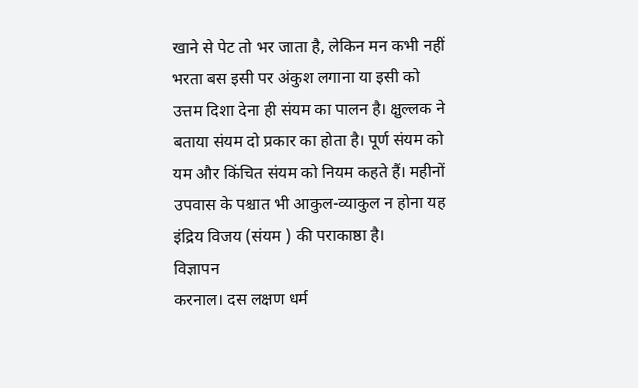खाने से पेट तो भर जाता है, लेकिन मन कभी नहीं भरता बस इसी पर अंकुश लगाना या इसी को उत्तम दिशा देना ही संयम का पालन है। क्षुल्लक ने बताया संयम दो प्रकार का होता है। पूर्ण संयम को यम और किंचित संयम को नियम कहते हैं। महीनों उपवास के पश्चात भी आकुल-व्याकुल न होना यह इंद्रिय विजय (संयम ) की पराकाष्ठा है।
विज्ञापन
करनाल। दस लक्षण धर्म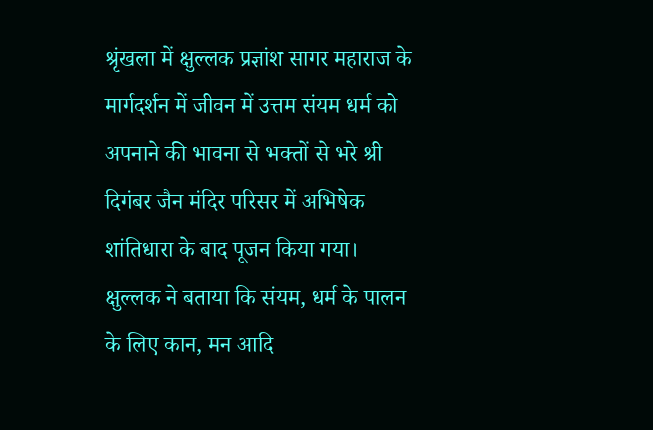श्रृंखला में क्षुल्लक प्रज्ञांश सागर महाराज के मार्गदर्शन में जीवन में उत्तम संयम धर्म को अपनाने की भावना से भक्तों से भरे श्री दिगंबर जैन मंदिर परिसर में अभिषेक शांतिधारा के बाद पूजन किया गया। क्षुल्लक ने बताया कि संयम, धर्म के पालन के लिए कान, मन आदि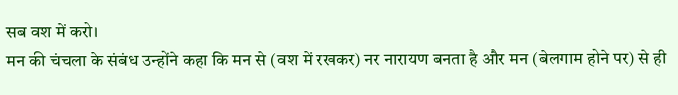सब वश में करो।
मन की चंचला के संबंध उन्होंने कहा कि मन से (वश में रखकर) नर नारायण बनता है और मन (बेलगाम होने पर) से ही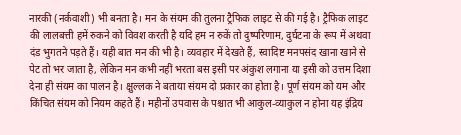नारकी (नर्कवाशी) भी बनता है। मन के संयम की तुलना ट्रैफिक लाइट से की गई है। ट्रैफिक लाइट की लालबत्ती हमें रुकने को विवश करती है यदि हम न रुकें तो दुष्परिणाम, दुर्घटना के रूप में अथवा दंड भुगतने पड़ते हैं। यही बात मन की भी है। व्यवहार में देखते हैं, स्वादिष्ट मनपसंद खाना खाने से पेट तो भर जाता है, लेकिन मन कभी नहीं भरता बस इसी पर अंकुश लगाना या इसी को उत्तम दिशा देना ही संयम का पालन है। क्षुल्लक ने बताया संयम दो प्रकार का होता है। पूर्ण संयम को यम और किंचित संयम को नियम कहते हैं। महीनों उपवास के पश्चात भी आकुल-व्याकुल न होना यह इंद्रिय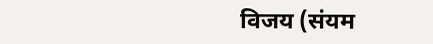विजय (संयम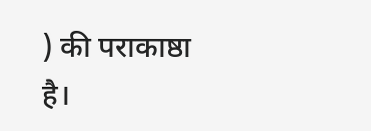) की पराकाष्ठा है।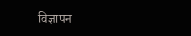विज्ञापन